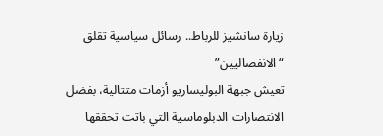زيارة سانشيز للرباط.. رسائل سياسية تقلق “الانفصاليين”
تعيش جبهة البوليساريو أزمات متتالية، بفضل الانتصارات الدبلوماسية التي باتت تحققها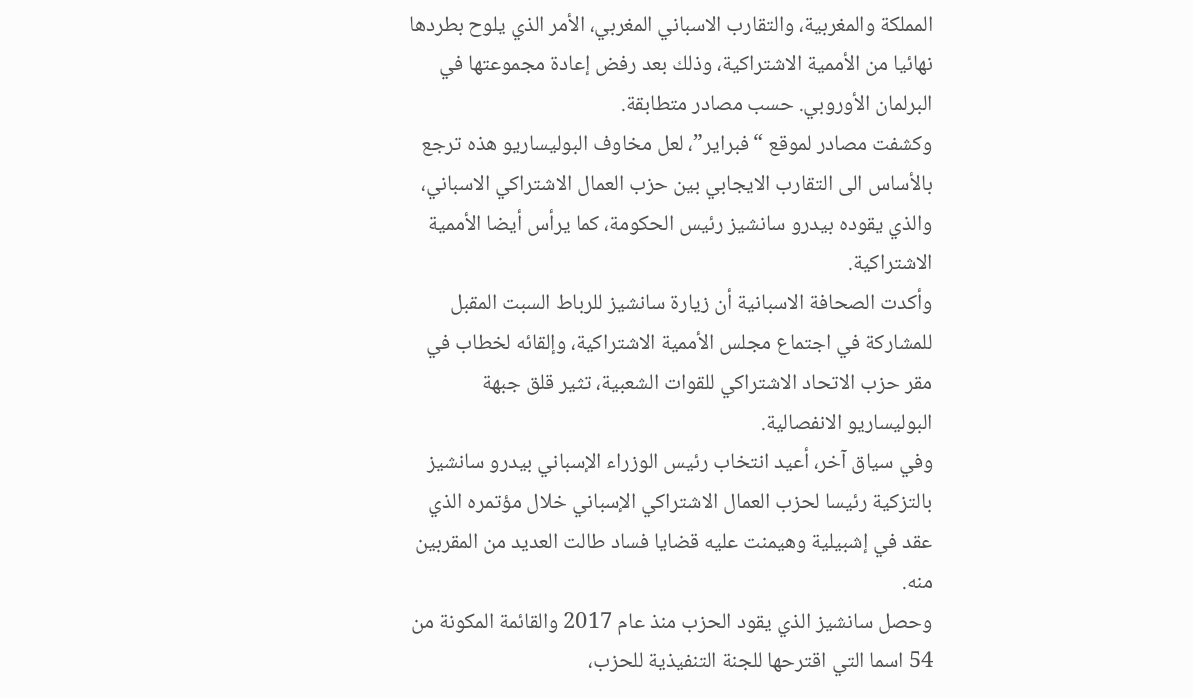المملكة والمغربية، والتقارب الاسباني المغربي، الأمر الذي يلوح بطردها نهائيا من الأممية الاشتراكية، وذلك بعد رفض إعادة مجموعتها في البرلمان الأوروبي. حسب مصادر متطابقة.
وكشفت مصادر لموقع “فبراير”، لعل مخاوف البوليساريو هذه ترجع بالأساس الى التقارب الايجابي بين حزب العمال الاشتراكي الاسباني، والذي يقوده بيدرو سانشيز رئيس الحكومة، كما يرأس أيضا الأممية الاشتراكية.
وأكدت الصحافة الاسبانية أن زيارة سانشيز للرباط السبت المقبل للمشاركة في اجتماع مجلس الأممية الاشتراكية، وإلقائه لخطاب في مقر حزب الاتحاد الاشتراكي للقوات الشعبية، تثير قلق جبهة البوليساريو الانفصالية.
وفي سياق آخر، أعيد انتخاب رئيس الوزراء الإسباني بيدرو سانشيز بالتزكية رئيسا لحزب العمال الاشتراكي الإسباني خلال مؤتمره الذي عقد في إشبيلية وهيمنت عليه قضايا فساد طالت العديد من المقربين منه.
وحصل سانشيز الذي يقود الحزب منذ عام 2017 والقائمة المكونة من 54 اسما التي اقترحها للجنة التنفيذية للحزب،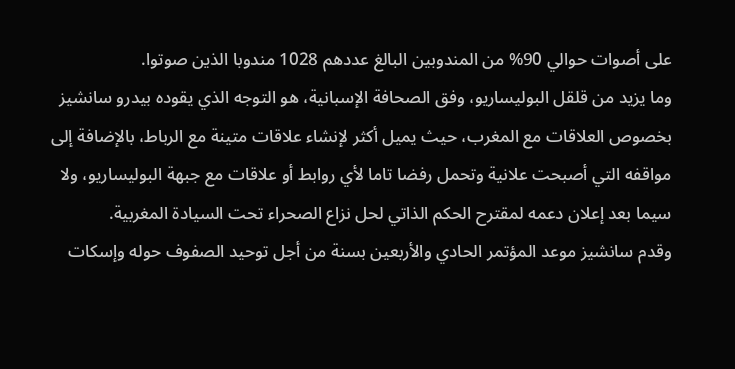على أصوات حوالي 90% من المندوبين البالغ عددهم 1028 مندوبا الذين صوتوا.
وما يزيد من قلقل البوليساريو، وفق الصحافة الإسبانية، هو التوجه الذي يقوده بيدرو سانشيز بخصوص العلاقات مع المغرب، حيث يميل أكثر لإنشاء علاقات متينة مع الرباط، بالإضافة إلى مواقفه التي أصبحت علانية وتحمل رفضا تاما لأي روابط أو علاقات مع جبهة البوليساريو، ولا سيما بعد إعلان دعمه لمقترح الحكم الذاتي لحل نزاع الصحراء تحت السيادة المغربية.
وقدم سانشيز موعد المؤتمر الحادي والأربعين بسنة من أجل توحيد الصفوف حوله وإسكات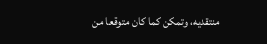منتقديه، وتمكن كما كان متوقعا من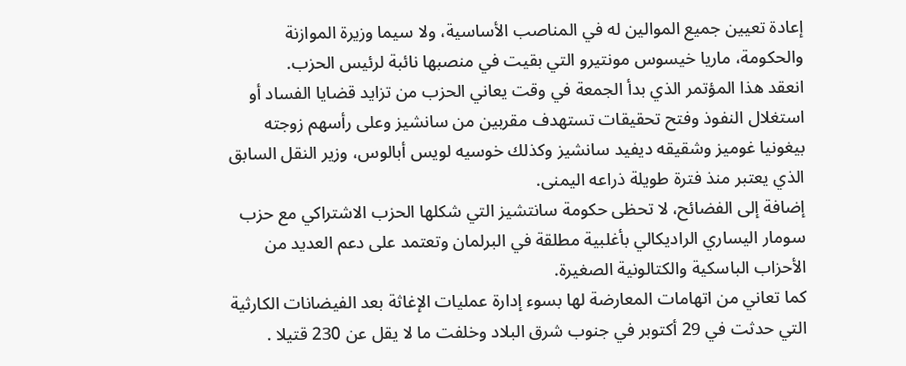إعادة تعيين جميع الموالين له في المناصب الأساسية، ولا سيما وزيرة الموازنة والحكومة، ماريا خيسوس مونتيرو التي بقيت في منصبها نائبة لرئيس الحزب.
انعقد هذا المؤتمر الذي بدأ الجمعة في وقت يعاني الحزب من تزايد قضايا الفساد أو استغلال النفوذ وفتح تحقيقات تستهدف مقربين من سانشيز وعلى رأسهم زوجته بيغونيا غوميز وشقيقه ديفيد سانشيز وكذلك خوسيه لويس أبالوس، وزير النقل السابق الذي يعتبر منذ فترة طويلة ذراعه اليمنى.
إضافة إلى الفضائح، لا تحظى حكومة سانتشيز التي شكلها الحزب الاشتراكي مع حزب سومار اليساري الراديكالي بأغلبية مطلقة في البرلمان وتعتمد على دعم العديد من الأحزاب الباسكية والكتالونية الصغيرة.
كما تعاني من اتهامات المعارضة لها بسوء إدارة عمليات الإغاثة بعد الفيضانات الكارثية التي حدثت في 29 أكتوبر في جنوب شرق البلاد وخلفت ما لا يقل عن 230 قتيلا .